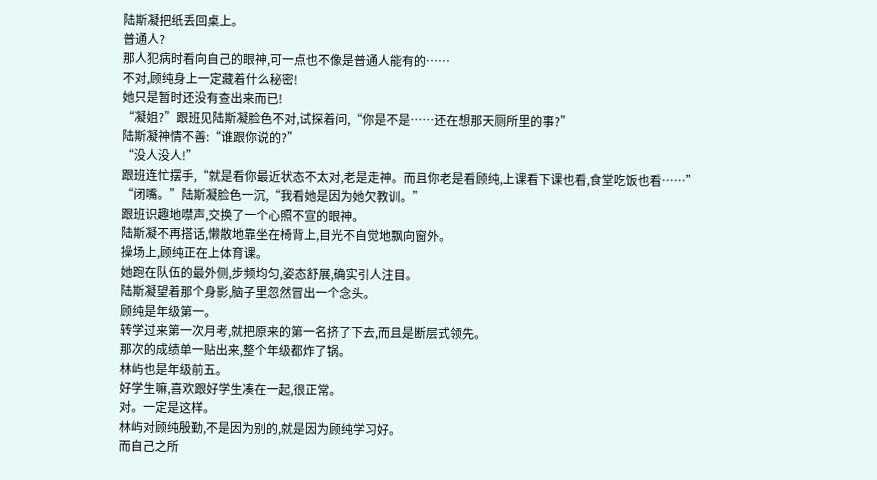陆斯凝把纸丢回桌上。
普通人?
那人犯病时看向自己的眼神,可一点也不像是普通人能有的……
不对,顾纯身上一定藏着什么秘密!
她只是暂时还没有查出来而已!
“凝姐?”跟班见陆斯凝脸色不对,试探着问,“你是不是……还在想那天厕所里的事?”
陆斯凝神情不善:“谁跟你说的?”
“没人没人!”
跟班连忙摆手,“就是看你最近状态不太对,老是走神。而且你老是看顾纯,上课看下课也看,食堂吃饭也看……”
“闭嘴。”陆斯凝脸色一沉,“我看她是因为她欠教训。”
跟班识趣地噤声,交换了一个心照不宣的眼神。
陆斯凝不再搭话,懒散地靠坐在椅背上,目光不自觉地飘向窗外。
操场上,顾纯正在上体育课。
她跑在队伍的最外侧,步频均匀,姿态舒展,确实引人注目。
陆斯凝望着那个身影,脑子里忽然冒出一个念头。
顾纯是年级第一。
转学过来第一次月考,就把原来的第一名挤了下去,而且是断层式领先。
那次的成绩单一贴出来,整个年级都炸了锅。
林屿也是年级前五。
好学生嘛,喜欢跟好学生凑在一起,很正常。
对。一定是这样。
林屿对顾纯殷勤,不是因为别的,就是因为顾纯学习好。
而自己之所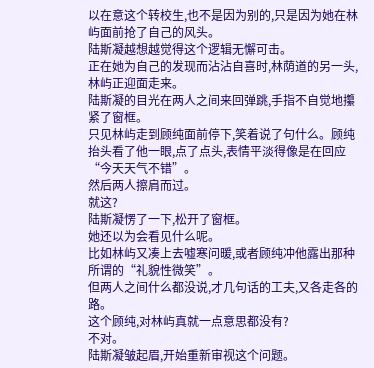以在意这个转校生,也不是因为别的,只是因为她在林屿面前抢了自己的风头。
陆斯凝越想越觉得这个逻辑无懈可击。
正在她为自己的发现而沾沾自喜时,林荫道的另一头,林屿正迎面走来。
陆斯凝的目光在两人之间来回弹跳,手指不自觉地攥紧了窗框。
只见林屿走到顾纯面前停下,笑着说了句什么。顾纯抬头看了他一眼,点了点头,表情平淡得像是在回应“今天天气不错”。
然后两人擦肩而过。
就这?
陆斯凝愣了一下,松开了窗框。
她还以为会看见什么呢。
比如林屿又凑上去嘘寒问暖,或者顾纯冲他露出那种所谓的“礼貌性微笑”。
但两人之间什么都没说,才几句话的工夫,又各走各的路。
这个顾纯,对林屿真就一点意思都没有?
不对。
陆斯凝皱起眉,开始重新审视这个问题。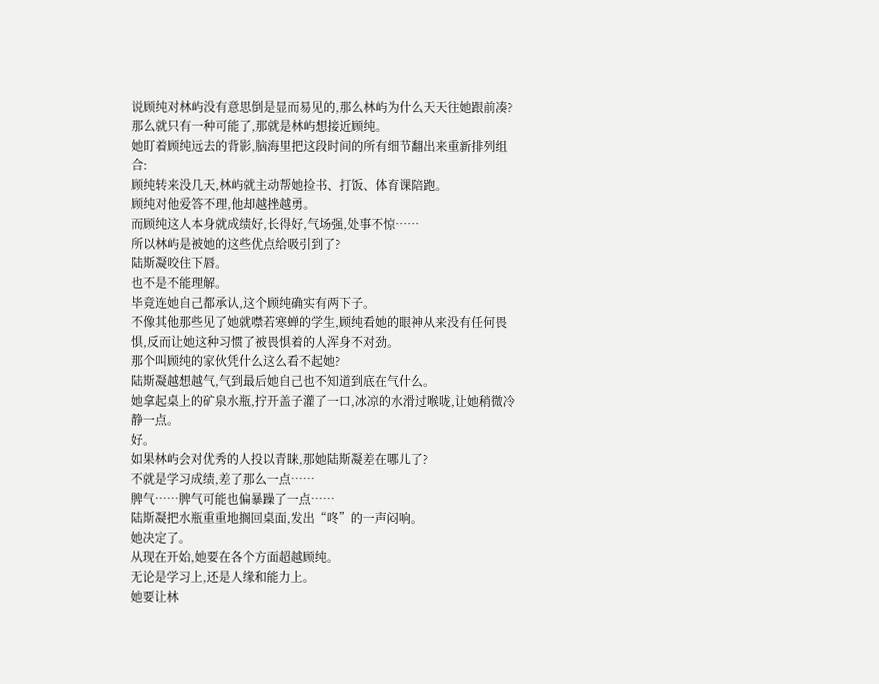说顾纯对林屿没有意思倒是显而易见的,那么林屿为什么天天往她跟前凑?
那么就只有一种可能了,那就是林屿想接近顾纯。
她盯着顾纯远去的背影,脑海里把这段时间的所有细节翻出来重新排列组合:
顾纯转来没几天,林屿就主动帮她捡书、打饭、体育课陪跑。
顾纯对他爱答不理,他却越挫越勇。
而顾纯这人本身就成绩好,长得好,气场强,处事不惊……
所以林屿是被她的这些优点给吸引到了?
陆斯凝咬住下唇。
也不是不能理解。
毕竟连她自己都承认,这个顾纯确实有两下子。
不像其他那些见了她就噤若寒蝉的学生,顾纯看她的眼神从来没有任何畏惧,反而让她这种习惯了被畏惧着的人浑身不对劲。
那个叫顾纯的家伙凭什么这么看不起她?
陆斯凝越想越气,气到最后她自己也不知道到底在气什么。
她拿起桌上的矿泉水瓶,拧开盖子灌了一口,冰凉的水滑过喉咙,让她稍微冷静一点。
好。
如果林屿会对优秀的人投以青睐,那她陆斯凝差在哪儿了?
不就是学习成绩,差了那么一点……
脾气……脾气可能也偏暴躁了一点……
陆斯凝把水瓶重重地搁回桌面,发出“咚”的一声闷响。
她决定了。
从现在开始,她要在各个方面超越顾纯。
无论是学习上,还是人缘和能力上。
她要让林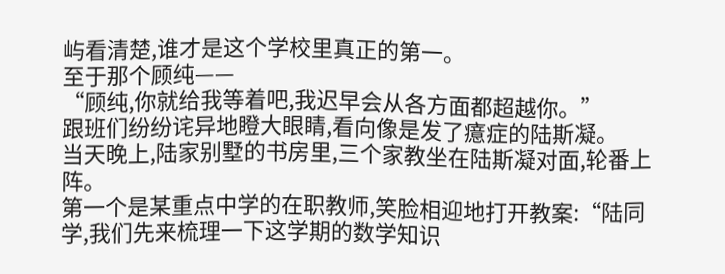屿看清楚,谁才是这个学校里真正的第一。
至于那个顾纯——
“顾纯,你就给我等着吧,我迟早会从各方面都超越你。”
跟班们纷纷诧异地瞪大眼睛,看向像是发了癔症的陆斯凝。
当天晚上,陆家别墅的书房里,三个家教坐在陆斯凝对面,轮番上阵。
第一个是某重点中学的在职教师,笑脸相迎地打开教案:“陆同学,我们先来梳理一下这学期的数学知识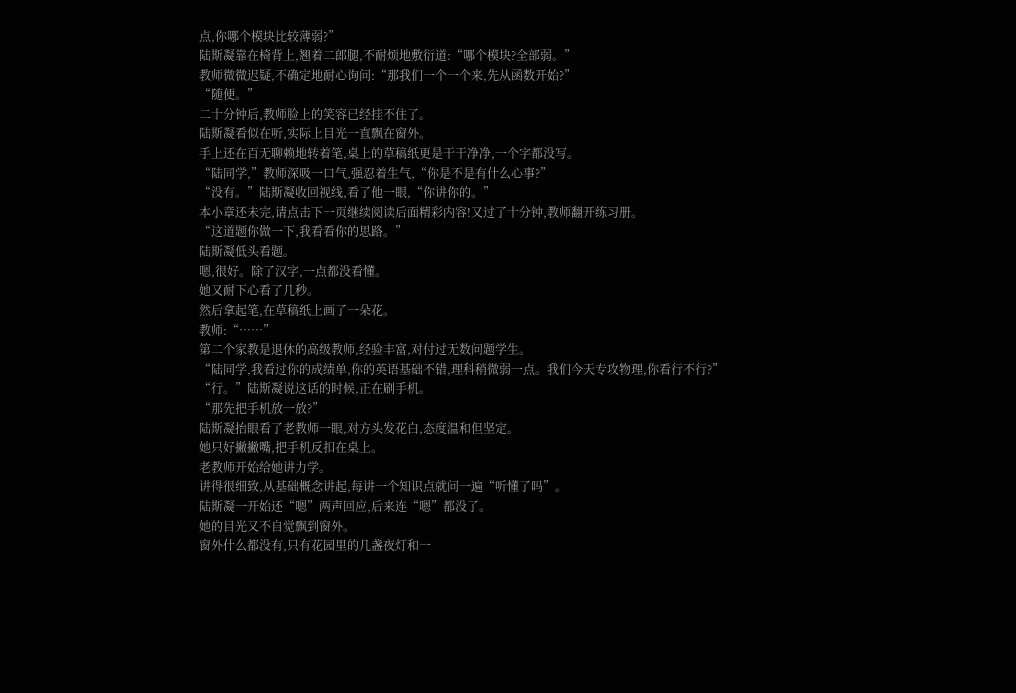点,你哪个模块比较薄弱?”
陆斯凝靠在椅背上,翘着二郎腿,不耐烦地敷衍道:“哪个模块?全部弱。”
教师微微迟疑,不确定地耐心询问:“那我们一个一个来,先从函数开始?”
“随便。”
二十分钟后,教师脸上的笑容已经挂不住了。
陆斯凝看似在听,实际上目光一直飘在窗外。
手上还在百无聊赖地转着笔,桌上的草稿纸更是干干净净,一个字都没写。
“陆同学,”教师深吸一口气,强忍着生气,“你是不是有什么心事?”
“没有。”陆斯凝收回视线,看了他一眼,“你讲你的。”
本小章还未完,请点击下一页继续阅读后面精彩内容!又过了十分钟,教师翻开练习册。
“这道题你做一下,我看看你的思路。”
陆斯凝低头看题。
嗯,很好。除了汉字,一点都没看懂。
她又耐下心看了几秒。
然后拿起笔,在草稿纸上画了一朵花。
教师:“……”
第二个家教是退休的高级教师,经验丰富,对付过无数问题学生。
“陆同学,我看过你的成绩单,你的英语基础不错,理科稍微弱一点。我们今天专攻物理,你看行不行?”
“行。”陆斯凝说这话的时候,正在刷手机。
“那先把手机放一放?”
陆斯凝抬眼看了老教师一眼,对方头发花白,态度温和但坚定。
她只好撇撇嘴,把手机反扣在桌上。
老教师开始给她讲力学。
讲得很细致,从基础概念讲起,每讲一个知识点就问一遍“听懂了吗”。
陆斯凝一开始还“嗯”两声回应,后来连“嗯”都没了。
她的目光又不自觉飘到窗外。
窗外什么都没有,只有花园里的几盏夜灯和一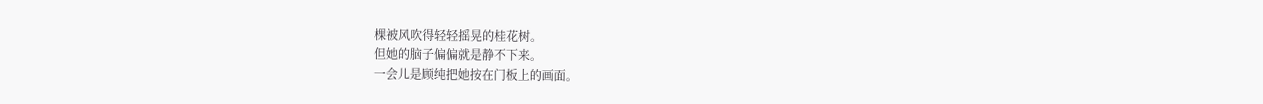棵被风吹得轻轻摇晃的桂花树。
但她的脑子偏偏就是静不下来。
一会儿是顾纯把她按在门板上的画面。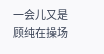一会儿又是顾纯在操场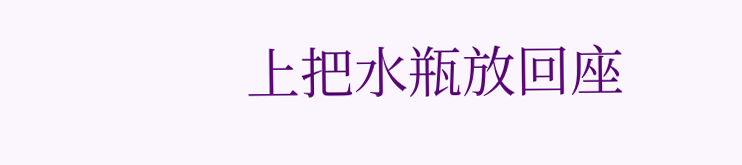上把水瓶放回座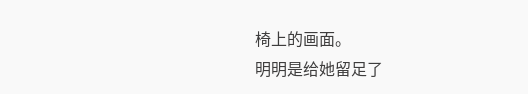椅上的画面。
明明是给她留足了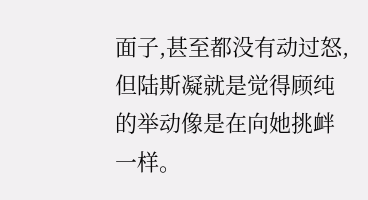面子,甚至都没有动过怒,但陆斯凝就是觉得顾纯的举动像是在向她挑衅一样。